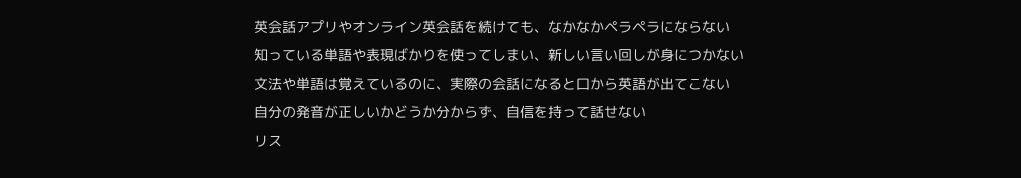英会話アプリやオンライン英会話を続けても、なかなかペラペラにならない
知っている単語や表現ばかりを使ってしまい、新しい言い回しが身につかない
文法や単語は覚えているのに、実際の会話になると口から英語が出てこない
自分の発音が正しいかどうか分からず、自信を持って話せない
リス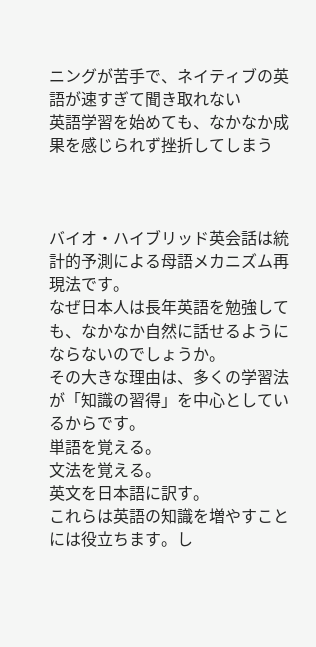ニングが苦手で、ネイティブの英語が速すぎて聞き取れない
英語学習を始めても、なかなか成果を感じられず挫折してしまう



バイオ・ハイブリッド英会話は統計的予測による母語メカニズム再現法です。
なぜ日本人は長年英語を勉強しても、なかなか自然に話せるようにならないのでしょうか。
その大きな理由は、多くの学習法が「知識の習得」を中心としているからです。
単語を覚える。
文法を覚える。
英文を日本語に訳す。
これらは英語の知識を増やすことには役立ちます。し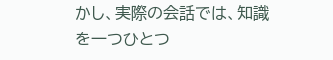かし、実際の会話では、知識を一つひとつ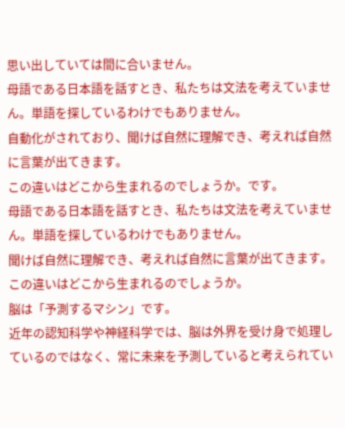思い出していては間に合いません。
母語である日本語を話すとき、私たちは文法を考えていません。単語を探しているわけでもありません。
自動化がされており、聞けば自然に理解でき、考えれば自然に言葉が出てきます。
この違いはどこから生まれるのでしょうか。です。
母語である日本語を話すとき、私たちは文法を考えていません。単語を探しているわけでもありません。
聞けば自然に理解でき、考えれば自然に言葉が出てきます。
この違いはどこから生まれるのでしょうか。
脳は「予測するマシン」です。
近年の認知科学や神経科学では、脳は外界を受け身で処理しているのではなく、常に未来を予測していると考えられてい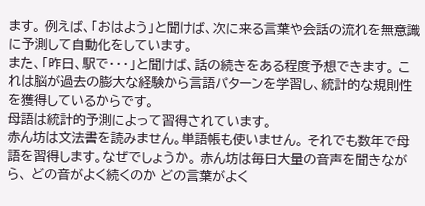ます。 例えば、「おはよう」と聞けば、次に来る言葉や会話の流れを無意識に予測して自動化をしています。
また、「昨日、駅で・・・」と聞けば、話の続きをある程度予想できます。 これは脳が過去の膨大な経験から言語パターンを学習し、統計的な規則性を獲得しているからです。
母語は統計的予測によって習得されています。
赤ん坊は文法書を読みません。単語帳も使いません。 それでも数年で母語を習得します。なぜでしょうか。 赤ん坊は毎日大量の音声を聞きながら、 どの音がよく続くのか どの言葉がよく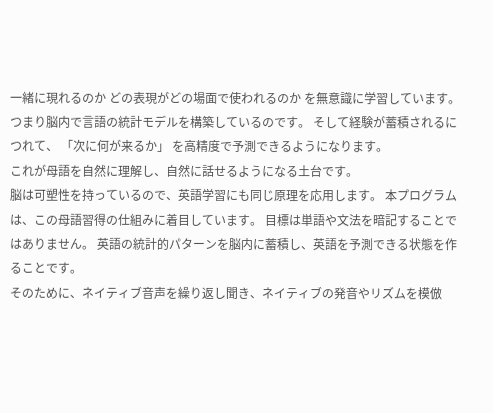一緒に現れるのか どの表現がどの場面で使われるのか を無意識に学習しています。
つまり脳内で言語の統計モデルを構築しているのです。 そして経験が蓄積されるにつれて、 「次に何が来るか」 を高精度で予測できるようになります。
これが母語を自然に理解し、自然に話せるようになる土台です。
脳は可塑性を持っているので、英語学習にも同じ原理を応用します。 本プログラムは、この母語習得の仕組みに着目しています。 目標は単語や文法を暗記することではありません。 英語の統計的パターンを脳内に蓄積し、英語を予測できる状態を作ることです。
そのために、ネイティブ音声を繰り返し聞き、ネイティブの発音やリズムを模倣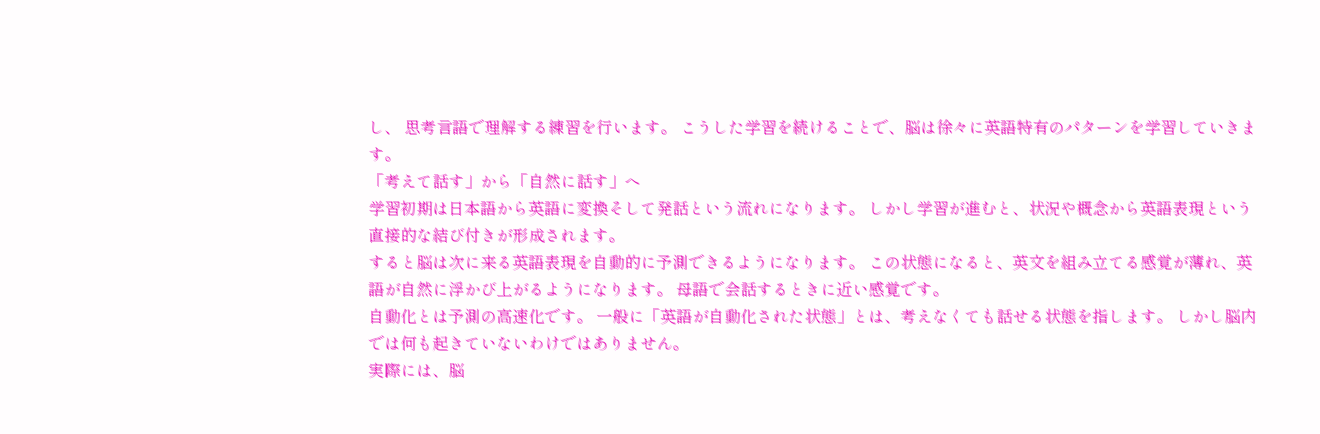し、 思考言語で理解する練習を行います。 こうした学習を続けることで、脳は徐々に英語特有のパターンを学習していきます。
「考えて話す」から「自然に話す」へ
学習初期は日本語から英語に変換そして発話という流れになります。 しかし学習が進むと、状況や概念から英語表現という直接的な結び付きが形成されます。
すると脳は次に来る英語表現を自動的に予測できるようになります。 この状態になると、英文を組み立てる感覚が薄れ、英語が自然に浮かび上がるようになります。 母語で会話するときに近い感覚です。
自動化とは予測の高速化です。 一般に「英語が自動化された状態」とは、考えなくても話せる状態を指します。 しかし脳内では何も起きていないわけではありません。
実際には、脳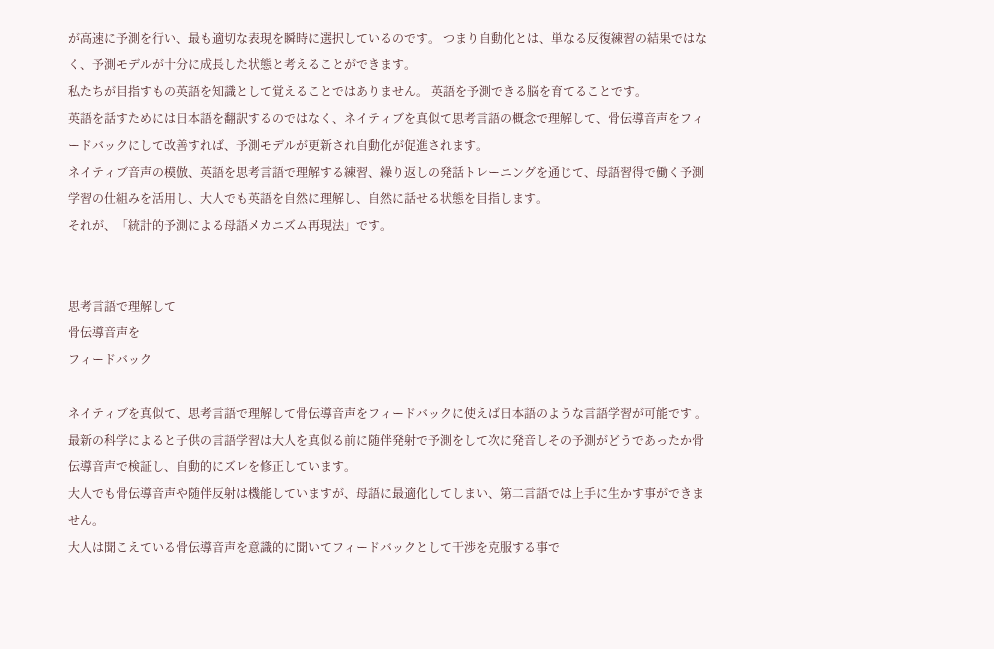が高速に予測を行い、最も適切な表現を瞬時に選択しているのです。 つまり自動化とは、単なる反復練習の結果ではなく、予測モデルが十分に成長した状態と考えることができます。
私たちが目指すもの英語を知識として覚えることではありません。 英語を予測できる脳を育てることです。
英語を話すためには日本語を翻訳するのではなく、ネイティブを真似て思考言語の概念で理解して、骨伝導音声をフィードバックにして改善すれば、予測モデルが更新され自動化が促進されます。
ネイティブ音声の模倣、英語を思考言語で理解する練習、繰り返しの発話トレーニングを通じて、母語習得で働く予測学習の仕組みを活用し、大人でも英語を自然に理解し、自然に話せる状態を目指します。
それが、「統計的予測による母語メカニズム再現法」です。


思考言語で理解して
骨伝導音声を
フィードバック

ネイティブを真似て、思考言語で理解して骨伝導音声をフィードバックに使えば日本語のような言語学習が可能です 。
最新の科学によると子供の言語学習は大人を真似る前に随伴発射で予測をして次に発音しその予測がどうであったか骨伝導音声で検証し、自動的にズレを修正しています。
大人でも骨伝導音声や随伴反射は機能していますが、母語に最適化してしまい、第二言語では上手に生かす事ができません。
大人は聞こえている骨伝導音声を意識的に聞いてフィードバックとして干渉を克服する事で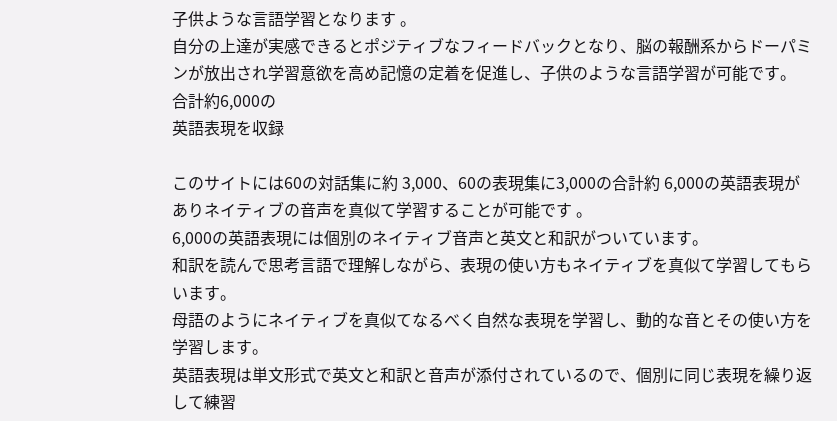子供ような言語学習となります 。
自分の上達が実感できるとポジティブなフィードバックとなり、脳の報酬系からドーパミンが放出され学習意欲を高め記憶の定着を促進し、子供のような言語学習が可能です。
合計約6,000の
英語表現を収録

このサイトには60の対話集に約 3,000、60の表現集に3,000の合計約 6,000の英語表現がありネイティブの音声を真似て学習することが可能です 。
6,000の英語表現には個別のネイティブ音声と英文と和訳がついています。
和訳を読んで思考言語で理解しながら、表現の使い方もネイティブを真似て学習してもらいます。
母語のようにネイティブを真似てなるべく自然な表現を学習し、動的な音とその使い方を学習します。
英語表現は単文形式で英文と和訳と音声が添付されているので、個別に同じ表現を繰り返して練習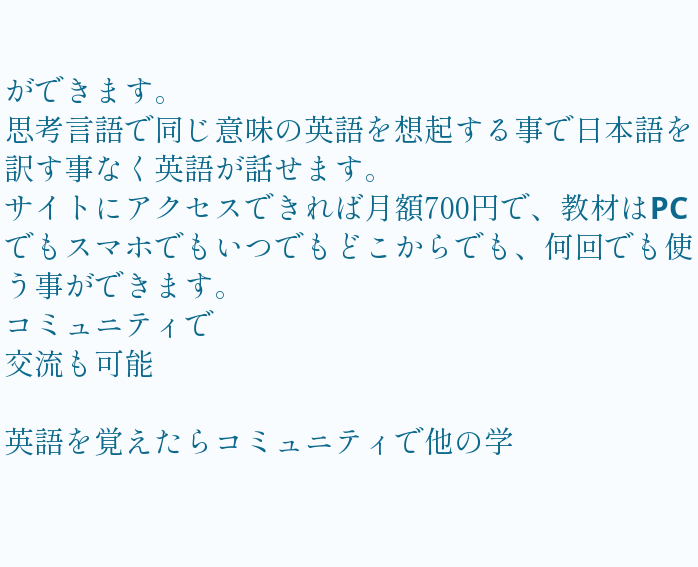ができます。
思考言語で同じ意味の英語を想起する事で日本語を訳す事なく英語が話せます。
サイトにアクセスできれば月額700円で、教材はPCでもスマホでもいつでもどこからでも、何回でも使う事ができます。
コミュニティで
交流も可能

英語を覚えたらコミュニティで他の学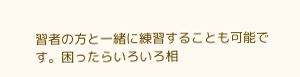習者の方と一緒に練習することも可能です。困ったらいろいろ相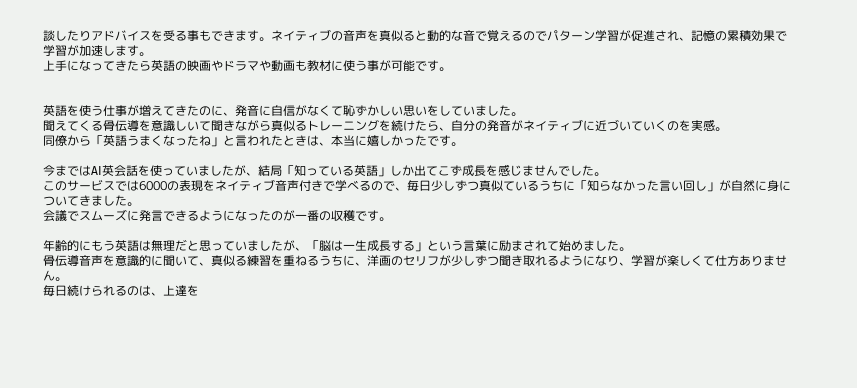談したりアドバイスを受る事もできます。ネイティブの音声を真似ると動的な音で覚えるのでパターン学習が促進され、記憶の累積効果で学習が加速します。
上手になってきたら英語の映画やドラマや動画も教材に使う事が可能です。


英語を使う仕事が増えてきたのに、発音に自信がなくて恥ずかしい思いをしていました。
聞えてくる骨伝導を意識しいて聞きながら真似るトレーニングを続けたら、自分の発音がネイティブに近づいていくのを実感。
同僚から「英語うまくなったね」と言われたときは、本当に嬉しかったです。

今まではAI英会話を使っていましたが、結局「知っている英語」しか出てこず成長を感じませんでした。
このサービスでは6000の表現をネイティブ音声付きで学べるので、毎日少しずつ真似ているうちに「知らなかった言い回し」が自然に身についてきました。
会議でスムーズに発言できるようになったのが一番の収穫です。

年齢的にもう英語は無理だと思っていましたが、「脳は一生成長する」という言葉に励まされて始めました。
骨伝導音声を意識的に聞いて、真似る練習を重ねるうちに、洋画のセリフが少しずつ聞き取れるようになり、学習が楽しくて仕方ありません。
毎日続けられるのは、上達を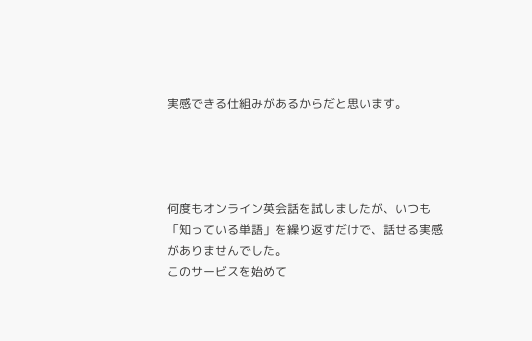実感できる仕組みがあるからだと思います。




何度もオンライン英会話を試しましたが、いつも「知っている単語」を繰り返すだけで、話せる実感がありませんでした。
このサービスを始めて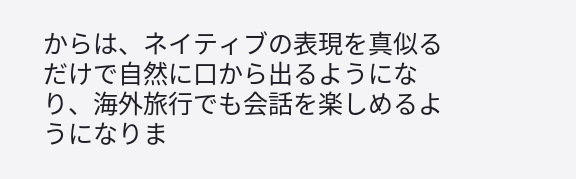からは、ネイティブの表現を真似るだけで自然に口から出るようになり、海外旅行でも会話を楽しめるようになりま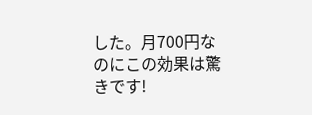した。月700円なのにこの効果は驚きです!